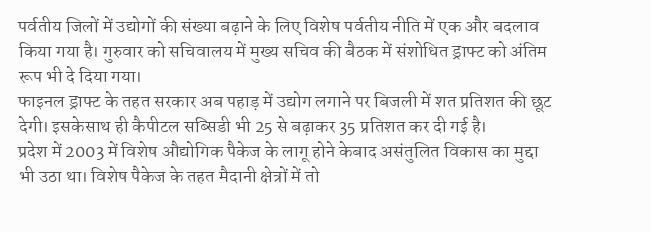पर्वतीय जिलों में उद्योगों की संख्या बढ़ाने के लिए विशेष पर्वतीय नीति में एक और बदलाव किया गया है। गुरुवार को सचिवालय में मुख्य सचिव की बैठक में संशोधित ड्राफ्ट को अंतिम रूप भी दे दिया गया।
फाइनल ड्राफ्ट के तहत सरकार अब पहाड़ में उद्योग लगाने पर बिजली में शत प्रतिशत की छूट देगी। इसकेसाथ ही कैपीटल सब्सिडी भी 25 से बढ़ाकर 35 प्रतिशत कर दी गई है।
प्रदेश में 2003 में विशेष औद्योगिक पैकेज के लागू होने केबाद असंतुलित विकास का मुद्दा भी उठा था। विशेष पैकेज के तहत मैदानी क्षेत्रों में तो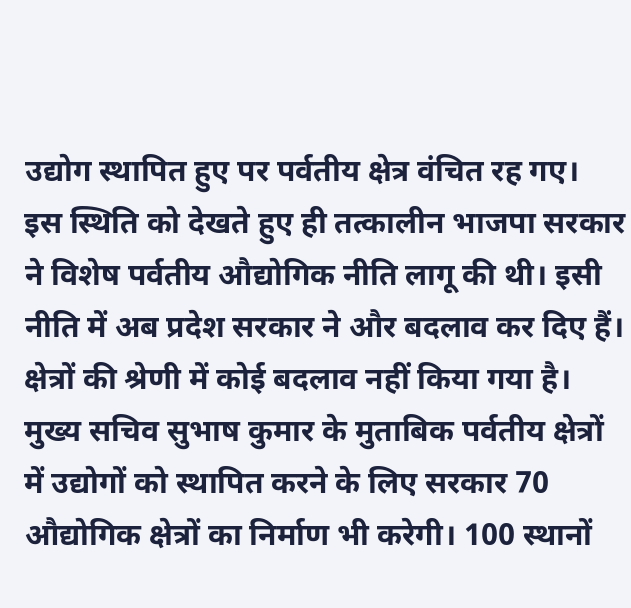उद्योग स्थापित हुए पर पर्वतीय क्षेत्र वंचित रह गए।
इस स्थिति को देखते हुए ही तत्कालीन भाजपा सरकार ने विशेष पर्वतीय औद्योगिक नीति लागू की थी। इसी नीति में अब प्रदेश सरकार ने और बदलाव कर दिए हैं। क्षेत्रों की श्रेणी में कोई बदलाव नहीं किया गया है। मुख्य सचिव सुभाष कुमार के मुताबिक पर्वतीय क्षेत्रों में उद्योगों को स्थापित करने के लिए सरकार 70 औद्योगिक क्षेत्रों का निर्माण भी करेगी। 100 स्थानों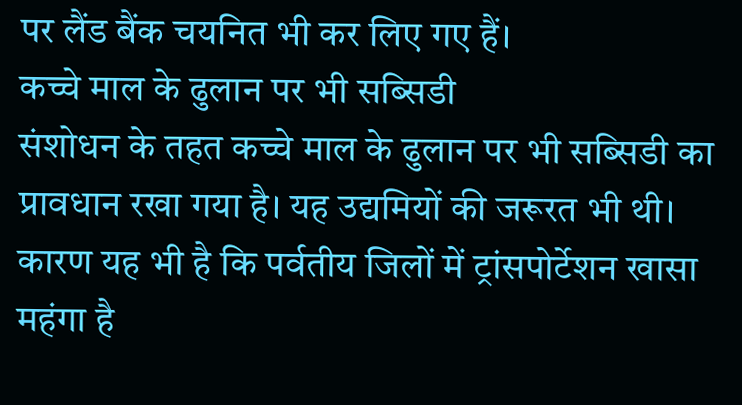पर लैंड बैंक चयनित भी कर लिए गए हैं।
कच्चे माल के ढुलान पर भी सब्सिडी
संशोधन के तहत कच्चे माल के ढुलान पर भी सब्सिडी का प्रावधान रखा गया है। यह उद्यमियों की जरूरत भी थी। कारण यह भी है कि पर्वतीय जिलों में ट्रांसपोर्टेशन खासा महंगा है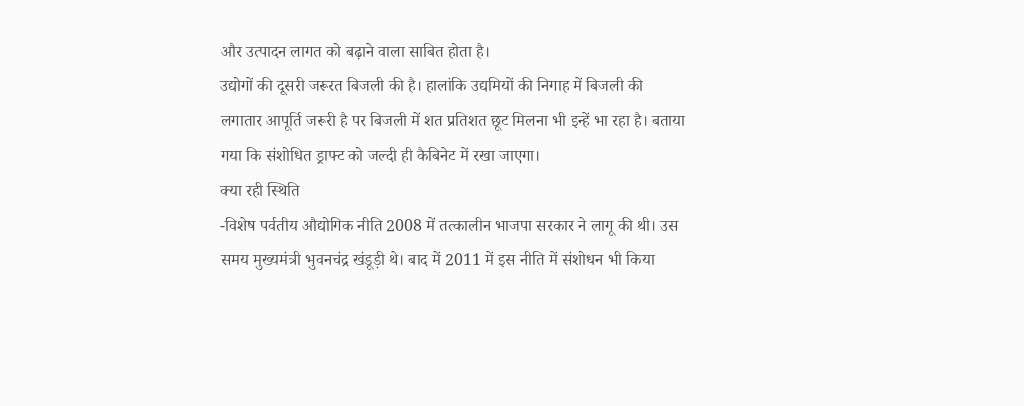और उत्पादन लागत को बढ़ाने वाला साबित होता है।
उद्योगों की दूसरी जरूरत बिजली की है। हालांकि उद्यमियों की निगाह में बिजली की लगातार आपूर्ति जरूरी है पर बिजली में शत प्रतिशत छूट मिलना भी इन्हें भा रहा है। बताया गया कि संशोधित ड्राफ्ट को जल्दी ही कैबिनेट में रखा जाएगा।
क्या रही स्थिति
-विशेष पर्वतीय औद्योगिक नीति 2008 में तत्कालीन भाजपा सरकार ने लागू की थी। उस समय मुख्यमंत्री भुवनचंद्र खंडूड़ी थे। बाद में 2011 में इस नीति में संशोधन भी किया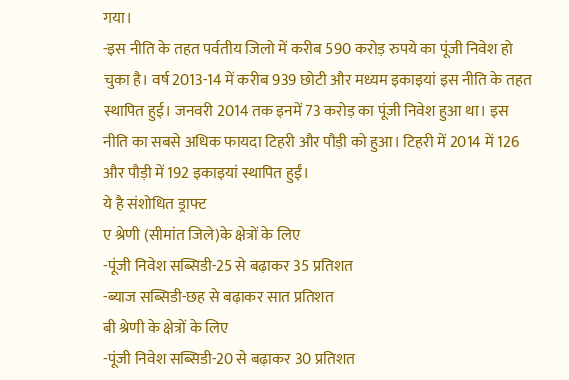गया।
-इस नीति के तहत पर्वतीय जिलो में करीब 590 करोड़ रुपये का पूंजी निवेश हो चुका है। वर्ष 2013-14 में करीब 939 छोटी और मध्यम इकाइयां इस नीति के तहत स्थापित हुई। जनवरी 2014 तक इनमें 73 करोड़ का पूंजी निवेश हुआ था। इस नीति का सबसे अधिक फायदा टिहरी और पौड़ी को हुआ। टिहरी में 2014 में 126 और पौड़ी में 192 इकाइयां स्थापित हुईं।
ये है संशोधित ड्राफ्ट
ए श्रेणी (सीमांत जिले)के क्षेत्रों के लिए
-पूंजी निवेश सब्सिडी-25 से बढ़ाकर 35 प्रतिशत
-ब्याज सब्सिडी-छह से बढ़ाकर सात प्रतिशत
बी श्रेणी के क्षेत्रों के लिए
-पूंजी निवेश सब्सिडी-20 से बढ़ाकर 30 प्रतिशत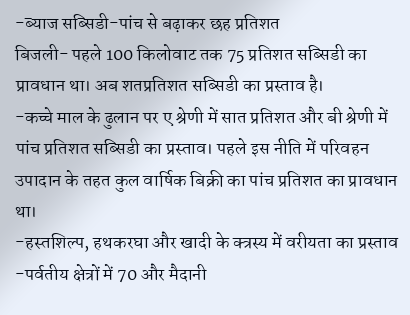-ब्याज सब्सिडी-पांच से बढ़ाकर छह प्रतिशत
बिजली- पहले 100 किलोवाट तक 75 प्रतिशत सब्सिडी का प्रावधान था। अब शतप्रतिशत सब्सिडी का प्रस्ताव है।
-कच्चे माल के ढुलान पर ए श्रेणी में सात प्रतिशत और बी श्रेणी में पांच प्रतिशत सब्सिडी का प्रस्ताव। पहले इस नीति में परिवहन उपादान के तहत कुल वार्षिक बिक्री का पांच प्रतिशत का प्रावधान था।
-हस्तशिल्प, हथकरघा और खादी के क्त्रस्य में वरीयता का प्रस्ताव
-पर्वतीय क्षेत्रों में 70 और मैदानी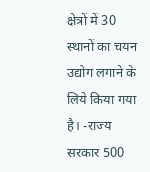क्षेत्रों में 30 स्थानों का चयन उद्योग लगाने के लिये किया गया है। -राज्य सरकार 500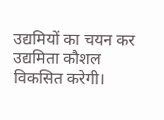उद्यमियों का चयन कर उद्यमिता कौशल विकसित करेगी।